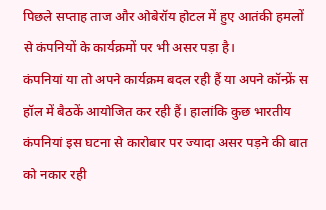पिछले सप्ताह ताज और ओबेरॉय होटल में हुए आतंकी हमलों से कंपनियों के कार्यक्रमों पर भी असर पड़ा है।
कंपनियां या तो अपने कार्यक्रम बदल रही हैं या अपने कॉन्फ्रें स हॉल में बैठकें आयोजित कर रही हैं। हालांकि कुछ भारतीय कंपनियां इस घटना से कारोबार पर ज्यादा असर पड़ने की बात को नकार रही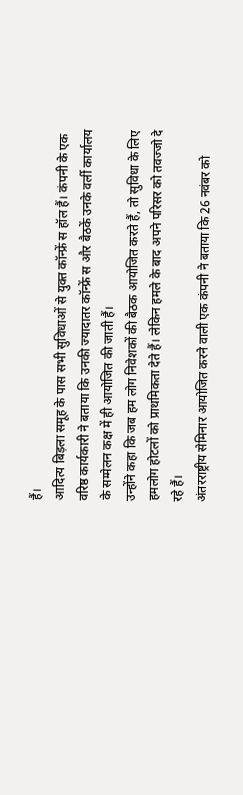हैं।
आदित्य बिड़ला समूह के पास सभी सुविधाओं से युक्त कॉन्फ्रें स हॉल हैं। कंपनी के एक वरिष्ठ कार्यकारी ने बताया कि उनकी ज्यादातर कॉन्फ्रें स और बैठकें उनके वर्ली कार्यालय के सम्मेलन कक्ष में ही आयोजित की जाती हैं।
उन्होंने कहा कि जब हम लोग निवेशकों की बैठक आयोजित करते हैं, तो सुविधा के लिए हमलोग होटलों को प्राथमिकता देते हैं। लेकिन हमले के बाद अपने परिसर को तवज्जो दे रहे हैं।
अंतरराष्ट्रीय सेमिनार आयोजित करने वाली एक कंपनी ने बताया कि 26 नवंबर को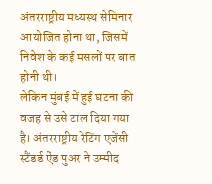अंतरराष्ट्रीय मध्यस्थ सेमिनार आयोजित होना था, जिसमें निवेश के कई मसलों पर बात होनी थी।
लेकिन मुंबई में हुई घटना की वजह से उसे टाल दिया गया है। अंतरराष्ट्रीय रेटिंग एजेंसी स्टैंडर्ड ऐंड पुअर ने उम्मीद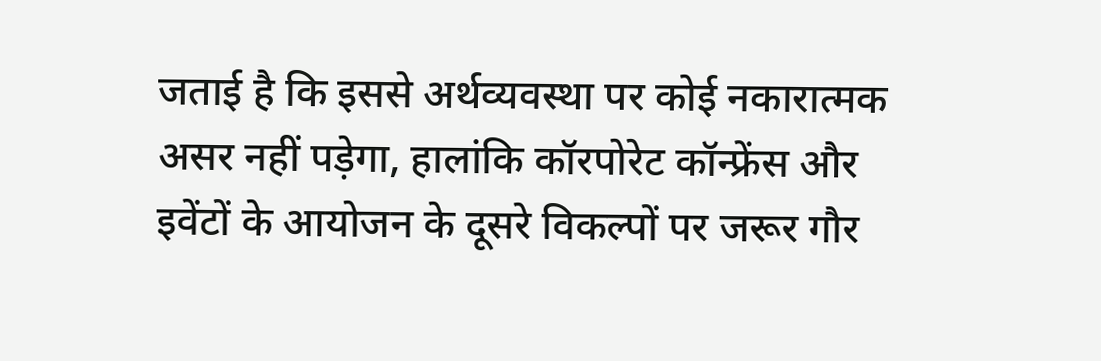जताई है कि इससे अर्थव्यवस्था पर कोई नकारात्मक असर नहीं पड़ेगा, हालांकि कॉरपोरेट कॉन्फ्रेंस और इवेंटों के आयोजन के दूसरे विकल्पों पर जरूर गौर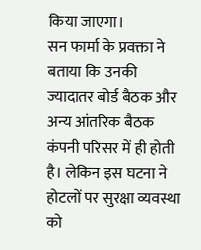किया जाएगा।
सन फार्मा के प्रवक्ता ने बताया कि उनकी ज्यादातर बोर्ड बैठक और अन्य आंतरिक बैठक कंपनी परिसर में ही होती है। लेकिन इस घटना ने होटलों पर सुरक्षा व्यवस्था को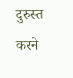दुरुस्त करने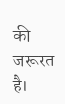की जरूरत है।